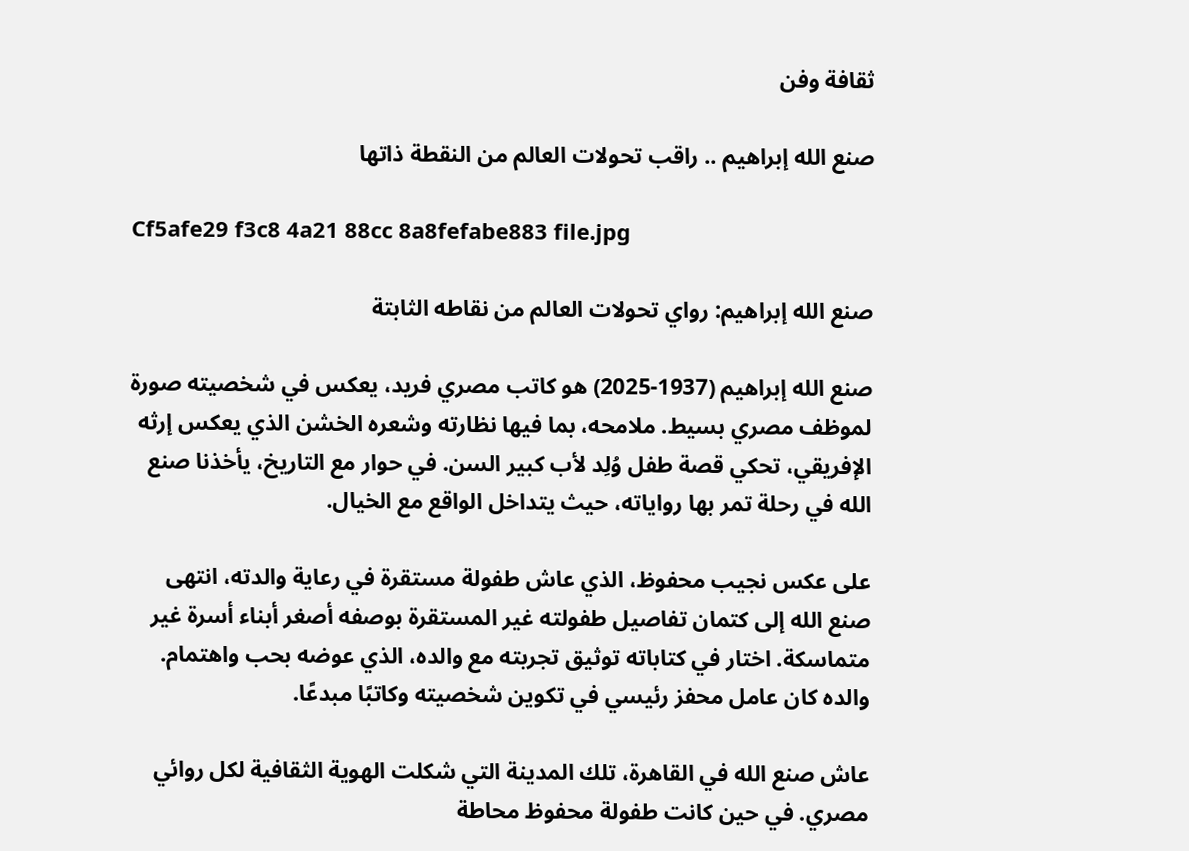ثقافة وفن

صنع الله إبراهيم .. راقب تحولات العالم من النقطة ذاتها

Cf5afe29 f3c8 4a21 88cc 8a8fefabe883 file.jpg

صنع الله إبراهيم: رواي تحولات العالم من نقاطه الثابتة

صنع الله إبراهيم (1937-2025) هو كاتب مصري فريد، يعكس في شخصيته صورة لموظف مصري بسيط. ملامحه، بما فيها نظارته وشعره الخشن الذي يعكس إرثه الإفريقي، تحكي قصة طفل وُلِد لأب كبير السن. في حوار مع التاريخ، يأخذنا صنع الله في رحلة تمر بها رواياته، حيث يتداخل الواقع مع الخيال.

على عكس نجيب محفوظ، الذي عاش طفولة مستقرة في رعاية والدته، انتهى صنع الله إلى كتمان تفاصيل طفولته غير المستقرة بوصفه أصغر أبناء أسرة غير متماسكة. اختار في كتاباته توثيق تجربته مع والده، الذي عوضه بحب واهتمام. والده كان عامل محفز رئيسي في تكوين شخصيته وكاتبًا مبدعًا.

عاش صنع الله في القاهرة، تلك المدينة التي شكلت الهوية الثقافية لكل روائي مصري. في حين كانت طفولة محفوظ محاطة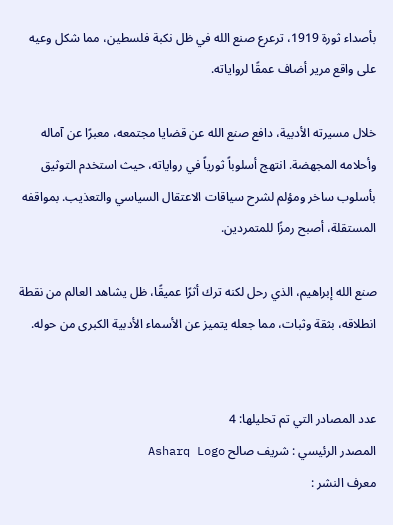بأصداء ثورة 1919، ترعرع صنع الله في ظل نكبة فلسطين، مما شكل وعيه على واقع مرير أضاف عمقًا لرواياته.

خلال مسيرته الأدبية، دافع صنع الله عن قضايا مجتمعه، معبرًا عن آماله وأحلامه المجهضة. انتهج أسلوباً ثورياً في رواياته، حيث استخدم التوثيق بأسلوب ساخر ومؤلم لشرح سياقات الاعتقال السياسي والتعذيب. بمواقفه المستقلة، أصبح رمزًا للمتمردين.

صنع الله إبراهيم، الذي رحل لكنه ترك أثرًا عميقًا، ظل يشاهد العالم من نقطة انطلاقه، بثقة وثبات، مما جعله يتميز عن الأسماء الأدبية الكبرى من حوله.


عدد المصادر التي تم تحليلها: 4
المصدر الرئيسي : شريف صالح Asharq Logo
معرف النشر :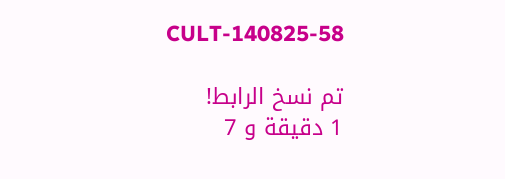CULT-140825-58

تم نسخ الرابط!
1 دقيقة و 7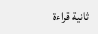ثانية قراءة